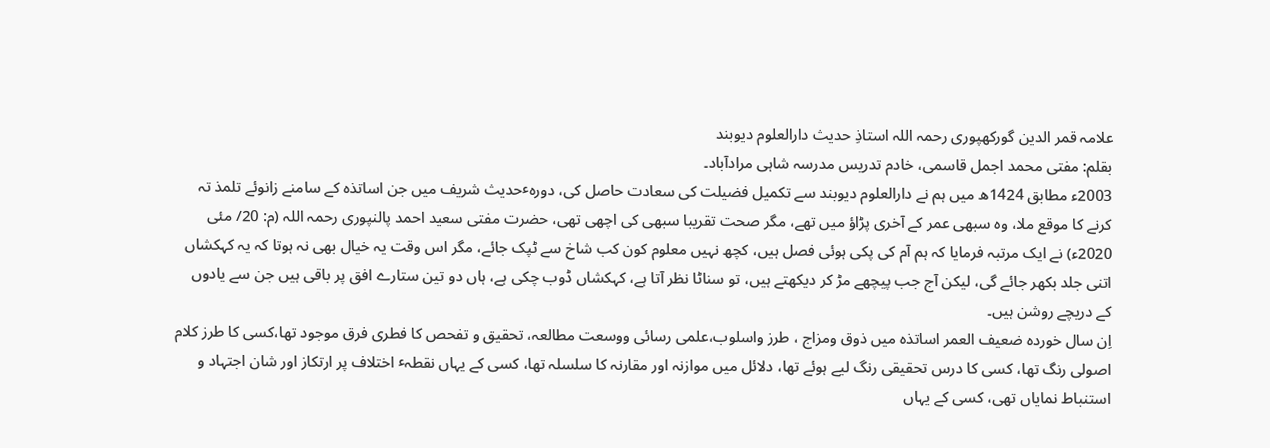علامہ قمر الدین گوركھپوری رحمہ اللہ استاذِ حدیث دارالعلوم دیوبند
بقلم: مفتى محمد اجمل قاسمی، خادم تدریس مدرسہ شاہی مرادآباد۔
2003ء مطابق 1424ھ میں ہم نے دارالعلوم دیوبند سے تكمیل فضیلت كی سعادت حاصل كی، دورہٴحدیث شریف میں جن اساتذہ كے سامنے زانوئے تلمذ تہ كرنے كا موقع ملا، وہ سبھی عمر كے آخری پڑاؤ میں تھے، مگر صحت تقریبا سبھی كی اچھی تھی، حضرت مفتی سعید احمد پالنپوری رحمہ اللہ (م: 20/ مئى 2020ء) نے ایک مرتبہ فرمایا كہ ہم آم كی پكی ہوئی فصل ہیں، كچھ نہیں معلوم كون كب شاخ سے ٹپک جائے، مگر اس وقت یہ خیال بھی نہ ہوتا كہ یہ كہكشاں اتنی جلد بكھر جائے گی، لیكن آج جب پیچھے مڑ كر دیكھتے ہیں، تو سناٹا نظر آتا ہے، كہكشاں ڈوب چكی ہے، ہاں دو تین ستارے افق پر باقی ہیں جن سے یادوں كے دریچے روشن ہیں۔
اِن سال خوردہ ضعیف العمر اساتذہ میں ذوق ومزاج ، طرز واسلوب،علمی رسائی ووسعت مطالعہ، تحقیق و تفحص كا فطری فرق موجود تھا،كسی كا طرز كلام اصولی رنگ تھا، كسی كا درس تحقیقی رنگ لیے ہوئے تھا، دلائل میں موازنہ اور مقارنہ كا سلسلہ تھا، كسی كے یہاں نقطہٴ اختلاف پر ارتكاز اور شان اجتہاد و استنباط نمایاں تھی، كسی كے یہاں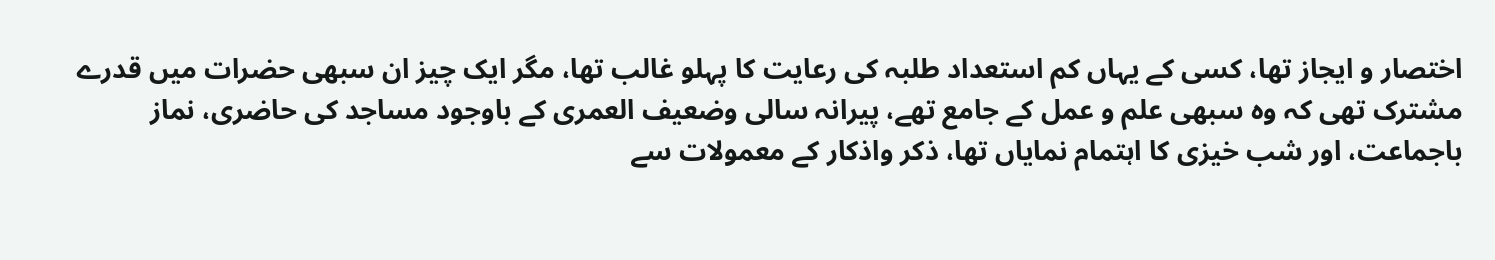اختصار و ایجاز تھا، كسی كے یہاں كم استعداد طلبہ كی رعایت كا پہلو غالب تھا، مگر ایک چیز ان سبھی حضرات میں قدرے مشترک تھی كہ وہ سبھی علم و عمل كے جامع تھے، پیرانہ سالی وضعیف العمری كے باوجود مساجد كی حاضری، نماز باجماعت، اور شب خیزی كا اہتمام نمایاں تھا، ذكر واذكار كے معمولات سے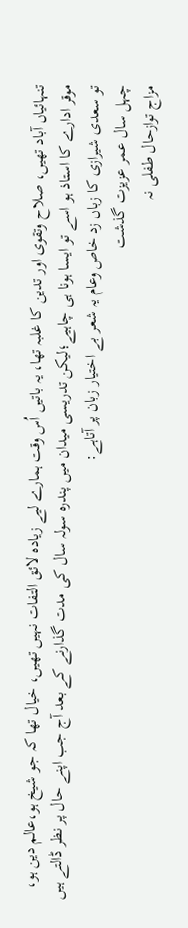تنہائیاں آباد تھیں، صلاح وتقوی اور تدین كا غلبہ تھا، یہ باتیں اُس وقت ہمارے لیے زیادہ لائق التفات نہیں تھیں، خیال تھا كہ جو شیخ ہو،عالم دین ہو، موقر ادارے كا استاذ ہو اسے تو ایسا ہونا ہی چاہیے؛لیكن تدریسی میدان میں پندرہ سولہ سال كی مدت گذارنے كے بعد آج جب اپنے حال پر نظر ڈالتے ہیں تو سعدی شیرازی كا زباں زد خاص وعام یہ شعر بے اختیار زبان پر آتاہے:
چہل سال عمر عزیزت گذشت
مزاج توازحال طفلی نہ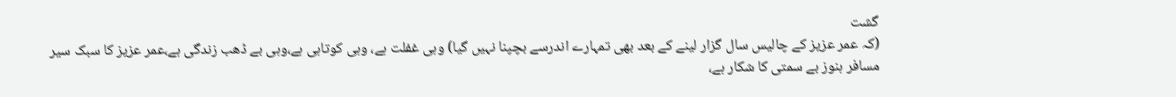گشت
(كہ عمر عزیز كے چالیس سال گزار لینے كے بعد بھی تمہارے اندرسے بچپنا نہیں گیا) وہی غفلت ہے، وہی كوتاہی ہے،وہی بے ڈھب زندگی ہے،عمر عزیز كا سبک سیر مسافر ہنوز بے سمتی كا شكار ہے،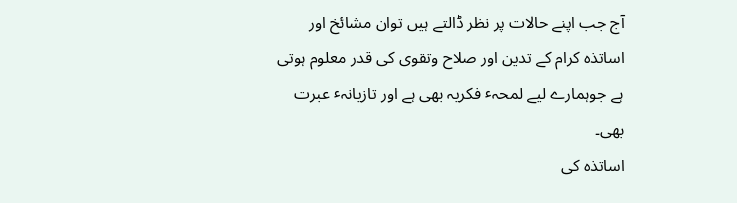آج جب اپنے حالات پر نظر ڈالتے ہیں توان مشائخ اور اساتذہ كرام كے تدین اور صلاح وتقوی كی قدر معلوم ہوتی ہے جوہمارے لیے لمحہٴ فكریہ بھی ہے اور تازیانہٴ عبرت بھی۔
اساتذہ كی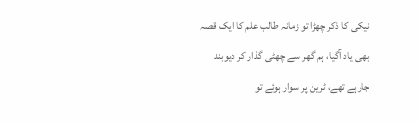نیكی كا ذكر چھڑا تو زمانہ طالب علم كا ایک قصہ بھی یاد آگیا، ہم گھر سے چھٹی گذار كر دیوبند جارہے تھے، ٹرین پر سوار ہوئے تو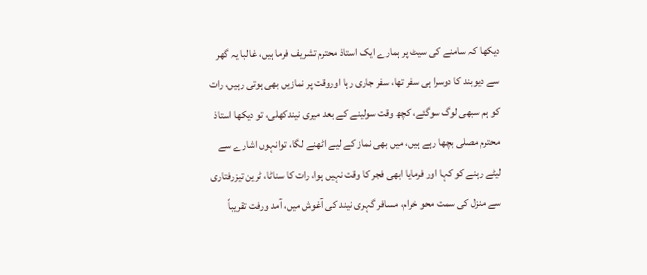دیكھا كہ سامنے كی سیٹ پر ہمارے ایک استاذ محترم تشریف فرما ہیں، غالبا یہ گھر سے دیوبند كا دوسرا ہی سفر تھا، سفر جاری رہا اوروقت پر نمازیں بھی ہوتی رہیں، رات كو ہم سبھی لوگ سوگئے، كچھ وقت سولینے كے بعد میری نیندكھلی، تو دیكھا استاذ محترم مصلی بچھا رہے ہیں، میں بھی نماز كے لیے اٹھنے لگا، توانہوں اشارے سے لیٹے رہنے كو كہا اور فرمایا ابھی فجر كا وقت نہیں ہوا، رات كا سناٹا، ٹرین تیزرفتاری سے منزل كی سمت محو خرام، مسافر گہری نیند كی آغوش میں، آمد ورفت تقریباً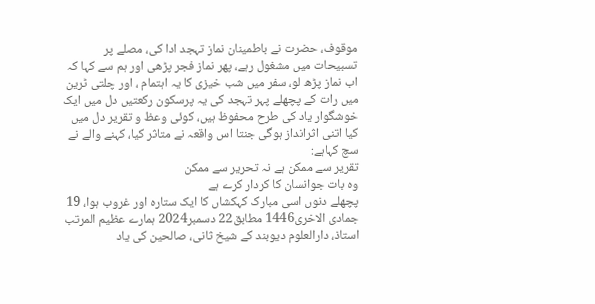موقوف، حضرت نے باطمینان نماز تہجد ادا كی، مصلے پر تسبیحات میں مشغول رہے، پھر نماز فجر پڑھی اور ہم سے كہا كہ اب نماز پڑھ لو، سفر میں شب خیزی كا یہ اہتمام ، اور چلتی ٹرین میں رات كے پچھلے پہر تہجد كی یہ پرسكون ركعتیں دل میں ایک خوشگوار یاد كی طرح محفوظ ہیں، كوئی وعظ و تقریر دل میں كیا اتنی اثرانداز ہوگی جنتا اس واقعہ نے متاثر كیا، كہنے والے نے سچ كہاہے:
تقریر سے ممكن ہے نہ تحریر سے ممكن
وہ بات جوانسان كا كردار كرے ہے
پچھلے دنوں اسی مبارک كہكشاں كا ایک ستارہ اور غروب ہوا، 19 جمادی الاخری1446 مطابق22 دسمبر2024 ہمارے عظیم المرتب استاذ، دارالعلوم دیوبند كے شیخ ثانی، صالحین كی یاد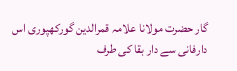گار حضرت مولانا علامہ قمرالدین گوركھپوری اس دارفانی سے دار بقا كی طرف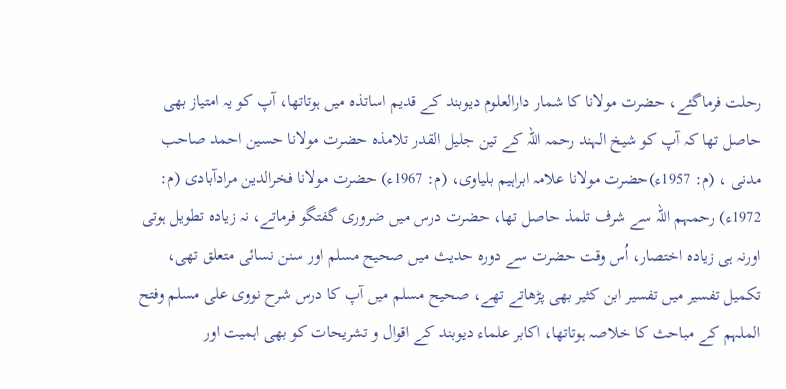رحلت فرماگئے، حضرت مولانا كا شمار دارالعلوم دیوبند كے قدیم اساتذہ میں ہوتاتھا، آپ كو یہ امتیاز بھی حاصل تھا كہ آپ كو شیخ الہند رحمہ اللہ كے تین جلیل القدر تلامذہ حضرت مولانا حسین احمد صاحب مدنی ، (م: 1957ء)حضرت مولانا علامہ ابراہیم بلیاوی، (م: 1967ء) حضرت مولانا فخرالدین مرادآبادی (م: 1972ء) رحمہم اللہ سے شرف تلمذ حاصل تھا، حضرت درس میں ضروری گفتگو فرماتے، نہ زیادہ تطویل ہوتی اورنہ ہی زیادہ اختصار، اُس وقت حضرت سے دورہ حدیث میں صحیح مسلم اور سنن نسائی متعلق تھی، تكمیل تفسیر میں تفسیر ابن كثیر بھی پڑھاتے تھے، صحیح مسلم میں آپ كا درس شرح نووی علی مسلم وفتح الملہم كے مباحث كا خلاصہ ہوتاتھا، اكابر علماء دیوبند كے اقوال و تشریحات كو بھی اہمیت اور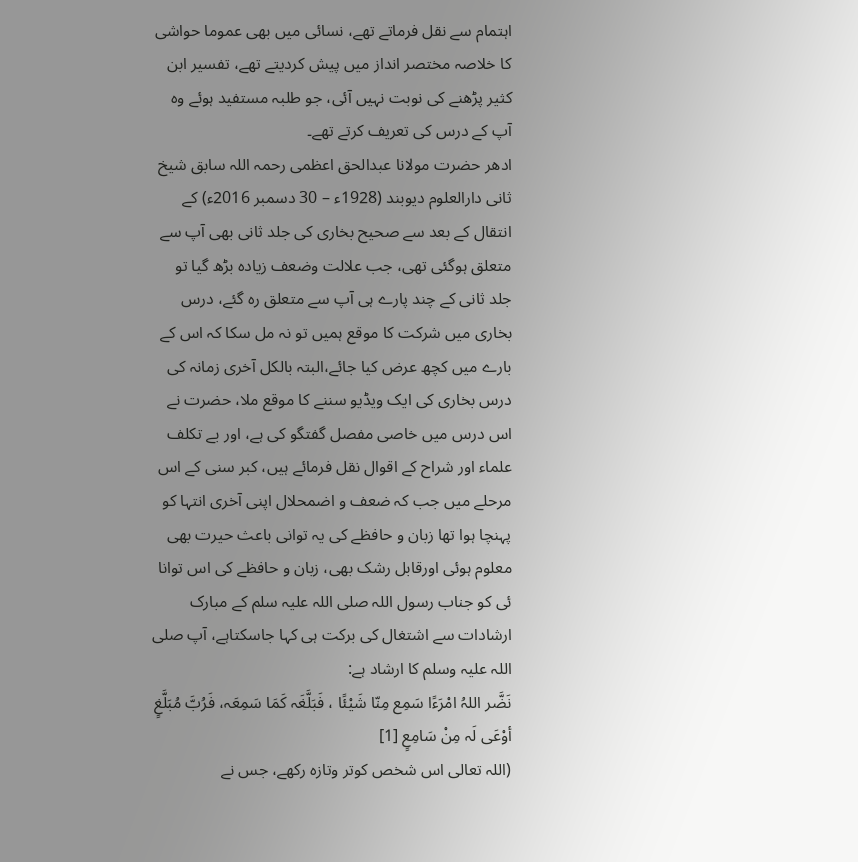اہتمام سے نقل فرماتے تھے، نسائی میں بھی عموما حواشی كا خلاصہ مختصر انداز میں پیش كردیتے تھے، تفسیر ابن كثیر پڑھنے كی نوبت نہیں آئی، جو طلبہ مستفید ہوئے وہ آپ كے درس كی تعریف كرتے تھے۔
ادھر حضرت مولانا عبدالحق اعظمی رحمہ اللہ سابق شیخ ثانی دارالعلوم دیوبند (1928ء – 30 دسمبر 2016ء) كے انتقال كے بعد سے صحیح بخاری كی جلد ثانی بھی آپ سے متعلق ہوگئی تھی، جب علالت وضعف زیادہ بڑھ گیا تو جلد ثانی كے چند پارے ہی آپ سے متعلق رہ گئے، درس بخاری میں شركت كا موقع ہمیں تو نہ مل سكا كہ اس كے بارے میں كچھ عرض كیا جائے،البتہ بالكل آخری زمانہ كی درس بخاری كی ایک ویڈیو سننے كا موقع ملا، حضرت نے اس درس میں خاصی مفصل گفتگو كی ہے، اور بے تكلف علماء اور شراح كے اقوال نقل فرمائے ہیں، كبر سنی كے اس مرحلے میں جب كہ ضعف و اضمحلال اپنی آخری انتہا كو پہنچا ہوا تھا زبان و حافظے كی یہ توانی باعث حیرت بھی معلوم ہوئی اورقابل رشک بھی، زبان و حافظے كی اس توانا ئی كو جناب رسول اللہ صلی اللہ علیہ سلم كے مبارک ارشادات سے اشتغال كی بركت ہی كہا جاسكتاہے، آپ صلی اللہ علیہ وسلم كا ارشاد ہے:
نَضَّر اللہُ امْرَءًا سَمِع مِنّا شَیْئًا ، فَبَلَّغَہ كَمَا سَمِعَہ، فَرُبَّ مُبَلَّغٍ أوْعَی لَہ مِنْ سَامِعٍ [1]
(اللہ تعالی اس شخص كوتر وتازہ ركھے، جس نے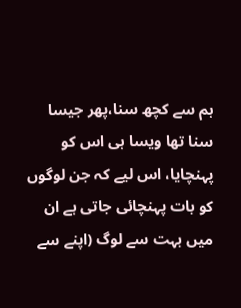ہم سے كچھ سنا،پھر جیسا سنا تھا ویسا ہی اس كو پہنچایا، اس لیے كہ جن لوگوں كو بات پہنچائی جاتی ہے ان میں بہت سے لوگ (اپنے سے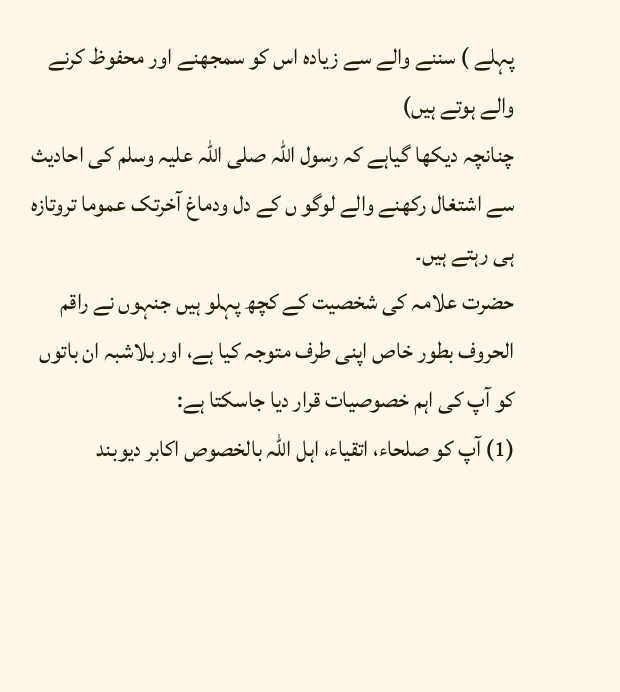پہلے ) سننے والے سے زیادہ اس كو سمجھنے اور محفوظ كرنے والے ہوتے ہیں)
چنانچہ دیكھا گیاہے كہ رسول اللہ صلی اللہ علیہ وسلم كی احادیث سے اشتغال ركھنے والے لوگو ں كے دل ودماغ آخرتک عموما تروتازہ ہی رہتے ہیں۔
حضرت علامہ كی شخصیت كے كچھ پہلو ہیں جنہوں نے راقم الحروف بطور خاص اپنی طرف متوجہ كیا ہے، اور بلاشبہ ان باتوں كو آپ كی اہم خصوصیات قرار دیا جاسكتا ہے:
(1) آپ كو صلحاء، اتقیاء، اہل اللہ بالخصوص اكابر دیوبند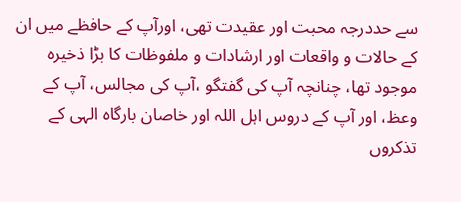سے حددرجہ محبت اور عقیدت تھی، اورآپ كے حافظے میں ان كے حالات و واقعات اور ارشادات و ملفوظات كا بڑا ذخیرہ موجود تھا، چنانچہ آپ كی گفتگو ،آپ كی مجالس، آپ كے وعظ، اور آپ كے دروس اہل اللہ اور خاصان بارگاہ الہی كے تذكروں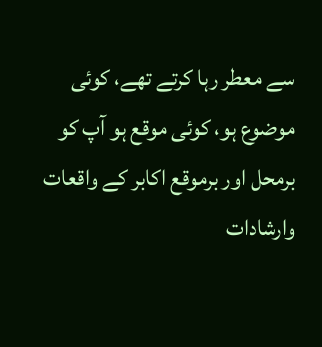سے معطر رہا كرتے تھے، كوئی موضوع ہو، كوئی موقع ہو آپ كو برمحل اور برموقع اكابر كے واقعات وارشادات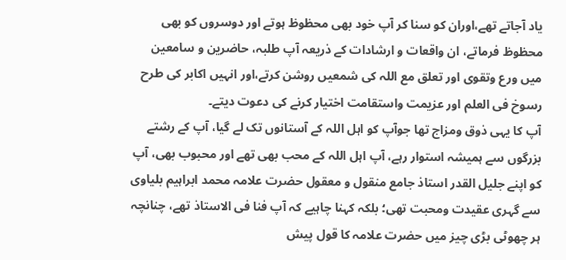یاد آجاتے تھے،اوران كو سنا كر آپ خود بھی محظوظ ہوتے اور دوسروں كو بھی محظوظ فرماتے، ان واقعات و ارشادات كے ذریعہ آپ طلبہ، حاضرین و سامعین میں ورع وتقوی اور تعلق مع اللہ كی شمعیں روشن كرتے،اور انہیں اكابر كی طرح رسوخ فی العلم اور عزیمت واستقامت اختیار كرنے كی دعوت دیتے۔
آپ كا یہی ذوق ومزاج تھا جوآپ كو اہل اللہ كے آستانوں تک لے گیا، آپ كے رشتے بزرگوں سے ہمیشہ استوار رہے، آپ اہل اللہ كے محب بھی تھے اور محبوب بھی، آپ كو اپنے جلیل القدر استاذ جامع منقول و معقول حضرت علامہ محمد ابراہیم بلیاوی سے گہری عقیدت ومحبت تھی؛ بلكہ كہنا چاہیے كہ آپ فنا فی الاستاذ تھے، چنانچہ ہر چھوٹی بڑی چیز میں حضرت علامہ كا قول پیش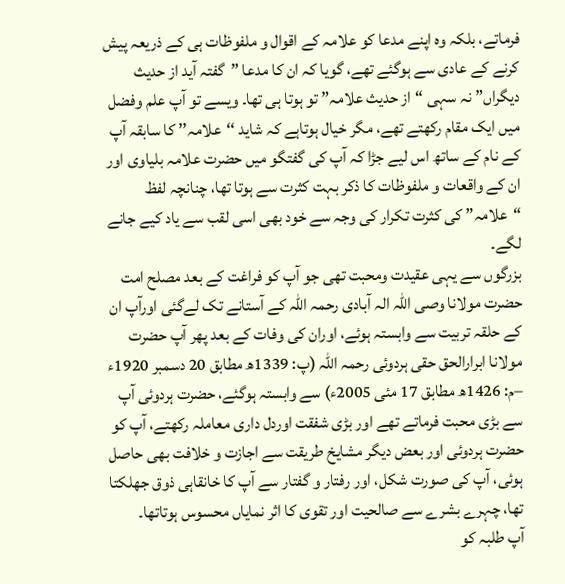فرماتے، بلكہ وہ اپنے مدعا كو علامہ كے اقوال و ملفوظات ہی كے ذریعہ پیش كرنے كے عادی سے ہوگئے تھے، گویا كہ ان كا مدعا ”گفتہ آيد از حدیث دیگراں” نہ سہی “از حدیث علامہ” تو ہوتا ہی تھا۔ ویسے تو آپ علم وفضل میں ایک مقام ركھتے تھے، مگر خیال ہوتاہے كہ شاید ‘‘علامہ’’ كا سابقہ آپ كے نام كے ساتھ اس لیے جڑا كہ آپ كی گفتگو میں حضرت علامہ بلیاوی اور ان كے واقعات و ملفوظات كا ذكر بہت كثرت سے ہوتا تھا، چنانچہ لفظ “علامہ” کی کثرت تکرار کی وجہ سے خود بھی اسی لقب سے یاد كیے جانے لگے۔
بزرگوں سے یہی عقیدت ومحبت تھی جو آپ كو فراغت كے بعد مصلح امت حضرت مولانا وصی اللہ الہ آبادی رحمہ اللہ كے آستانے تک لےگئی اورآپ ان كے حلقہ تربیت سے وابستہ ہوئے، اوران كی وفات كے بعد پھر آپ حضرت مولانا ابرارالحق حقی ہردوئی رحمہ اللہ (پ: 1339ھ مطابق 20 دسمبر 1920ء –م: 1426ھ مطابق 17 مئی 2005ء) سے وابستہ ہوگئے، حضرت ہردوئی آپ سے بڑی محبت فرماتے تھے اور بڑی شفقت اوردل داری معاملہ ركھتے، آپ كو حضرت ہردوئی اور بعض دیگر مشایخ طریقت سے اجازت و خلافت بھی حاصل ہوئی، آپ كی صورت شكل، اور رفتار و گفتار سے آپ كا خانقاہی ذوق جھلكتا تھا، چہرے بشرے سے صالحیت اور تقوی كا اثر نمایاں محسوس ہوتاتھا۔
آپ طلبہ كو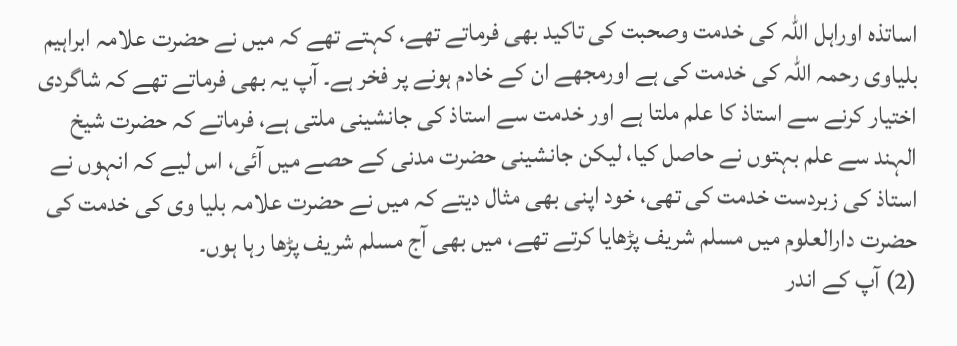اساتذہ اوراہل اللہ كی خدمت وصحبت كی تاكید بھی فرماتے تھے، كہتے تھے كہ میں نے حضرت علامہ ابراہیم بلیاوی رحمہ اللہ كی خدمت كی ہے اورمجھے ان كے خادم ہونے پر فخر ہے۔ آپ یہ بھی فرماتے تھے كہ شاگردی اختیار كرنے سے استاذ كا علم ملتا ہے اور خدمت سے استاذ كی جانشینی ملتی ہے، فرماتے كہ حضرت شیخ الہند سے علم بہتوں نے حاصل كیا، لیكن جانشینی حضرت مدنی كے حصے میں آئی، اس لیے كہ انہوں نے استاذ كی زبردست خدمت كی تھی، خود اپنی بھی مثال دیتے كہ میں نے حضرت علامہ بلیا وی كی خدمت كی حضرت دارالعلوم میں مسلم شریف پڑھایا كرتے تھے، میں بھی آج مسلم شریف پڑھا رہا ہوں۔
(2) آپ كے اندر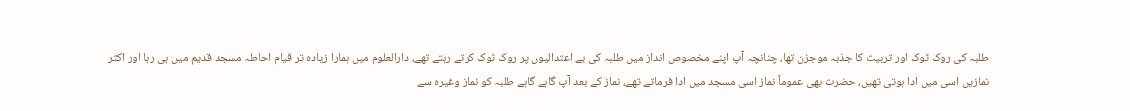طلبہ كی روک ٹوک اور تربیت كا جذبہ موجزن تھا، چنانچہ آپ اپنے مخصوص انداز میں طلبہ كی بے اعتدالیوں پر روک ٹوک كرتے رہتے تھے، دارالعلوم میں ہمارا زیادہ تر قیام احاطہ مسجد قدیم میں ہی رہا اور اكثر نمازیں اسی میں ادا ہوتی تھیں، حضرت بھی عموماً نماز اسی مسجد میں ادا فرماتے تھے، نماز كے بعد آپ گاہے گاہے طلبہ كو نماز وغیرہ سے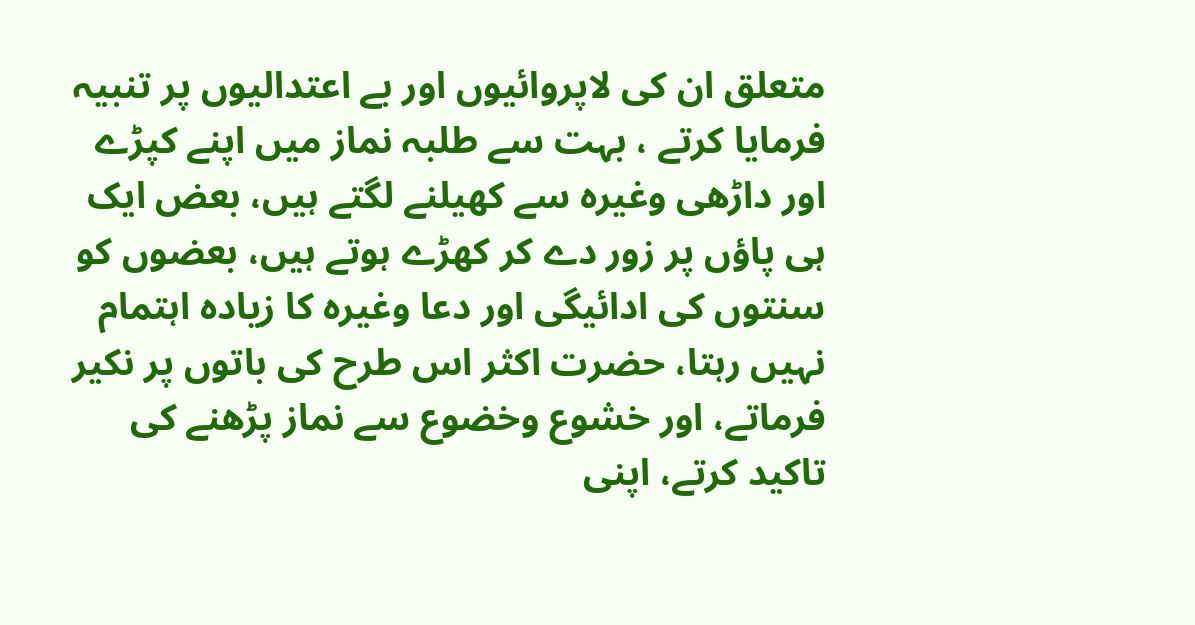متعلق ان كی لاپروائیوں اور بے اعتدالیوں پر تنبیہ فرمایا كرتے ، بہت سے طلبہ نماز میں اپنے كپڑے اور داڑھی وغیرہ سے كھیلنے لگتے ہیں، بعض ایک ہی پاؤں پر زور دے كر كھڑے ہوتے ہیں، بعضوں كو سنتوں كی ادائیگی اور دعا وغیرہ كا زیادہ اہتمام نہیں رہتا، حضرت اكثر اس طرح كی باتوں پر نكیر فرماتے، اور خشوع وخضوع سے نماز پڑھنے كی تاكید كرتے، اپنی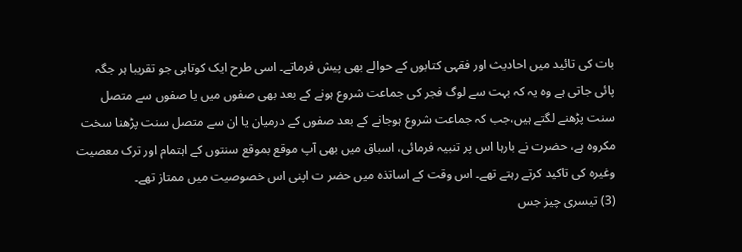بات كی تائید میں احادیث اور فقہی كتابوں كے حوالے بھی پیش فرماتے۔ اسی طرح ایک كوتاہی جو تقریبا ہر جگہ پائی جاتی ہے وہ یہ كہ بہت سے لوگ فجر كی جماعت شروع ہونے كے بعد بھی صفوں میں یا صفوں سے متصل سنت پڑھنے لگتے ہیں،جب كہ جماعت شروع ہوجانے كے بعد صفوں كے درمیان یا ان سے متصل سنت پڑھنا سخت مكروہ ہے، حضرت نے بارہا اس پر تنبیہ فرمائی، اسباق میں بھی آپ موقع بموقع سنتوں كے اہتمام اور ترک معصیت وغیرہ كی تاكید كرتے رہتے تھے۔ اس وقت كے اساتذہ میں حضر ت اپنی اس خصوصیت میں ممتاز تھے۔
(3) تیسری چیز جس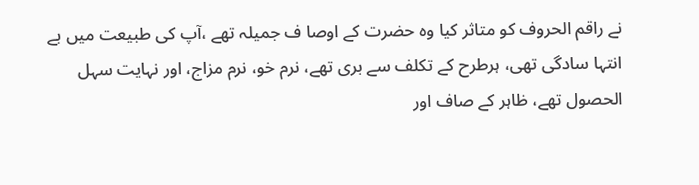نے راقم الحروف كو متاثر كیا وہ حضرت كے اوصا ف جمیلہ تھے ،آپ كی طبیعت میں بے انتہا سادگی تھی، ہرطرح كے تكلف سے بری تھے، نرم خو، نرم مزاج، اور نہایت سہل الحصول تھے، ظاہر كے صاف اور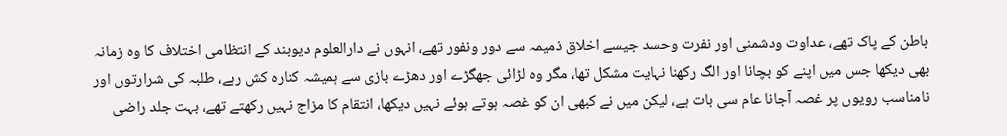باطن كے پاک تھے، عداوت ودشمنی اور نفرت وحسد جیسے اخلاق ذمیمہ سے دور ونفور تھے، انہوں نے دارالعلوم دیوبند كے انتظامی اختلاف كا وہ زمانہ بھی دیكھا جس میں اپنے كو بچانا اور الگ ركھنا نہایت مشكل تھا، مگر وہ لڑائی جھگڑے اور دھڑے بازی سے ہمیشہ كنارہ كش رہے، طلبہ كی شرارتوں اور نامناسب رویوں پر غصہ آجانا عام سی بات ہے، لیكن میں نے كبھی ان كو غصہ ہوتے ہوئے نہیں دیكھا، انتقام كا مزاج نہیں ركھتے تھے، بہت جلد راضی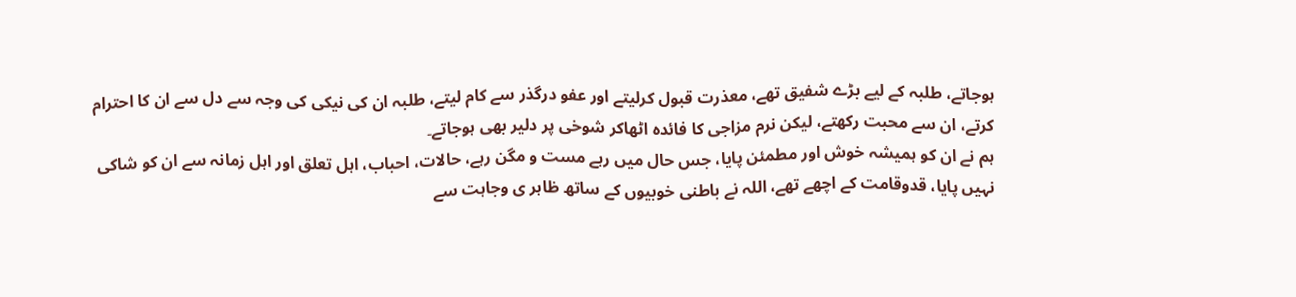ہوجاتے، طلبہ كے لیے بڑے شفیق تھے، معذرت قبول كرلیتے اور عفو درگذر سے كام لیتے، طلبہ ان كی نیكی كی وجہ سے دل سے ان كا احترام كرتے، ان سے محبت ركھتے، لیكن نرم مزاجی كا فائدہ اٹھاكر شوخی پر دلیر بھی ہوجاتے۔
ہم نے ان كو ہمیشہ خوش اور مطمئن پایا، جس حال میں رہے مست و مگن رہے، حالات، احباب، اہل تعلق اور اہل زمانہ سے ان كو شاكی نہیں پایا، قدوقامت كے اچھے تھے، اللہ نے باطنی خوبیوں كے ساتھ ظاہر ی وجاہت سے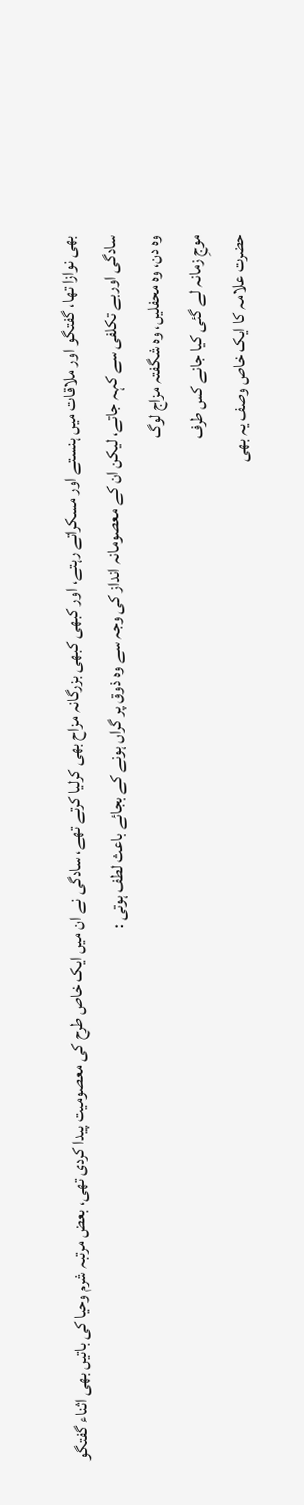بھی نوازا تھا، گفتگو اور ملاقات میں ہنستے اور مسكراتے رہتے، اور كبھی كبھی بزرگانہ مزاح بھی كرلیا كرتے تھے، سادگی نے ان میں ایک خاص طرح كی معصومیت پیدا كردی تھی، بعض مرتبہ شرم وحیا كی باتیں بھی اثناء گفتگو سادگی اوربے تكلفی سے كہہ جاتے، لیكن ان كے معصومانہ انداز كی وجہ سے وہ ذوق پر گراں ہونے كے بجائے باعث لطف ہوتی :
وہ دن، وہ محفلیں، وہ شگفتہ مزاج لوگ
موجِ زمانہ لے گئی كیا جانے كس طرف
حضرت علامہ كا ایک خاص وصف یہ بھی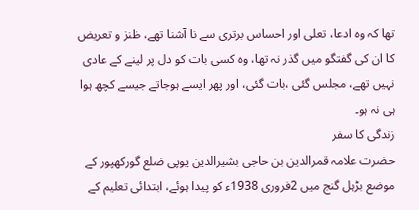تھا كہ وہ ادعا، تعلی اور احساس برتری سے نا آشنا تھے، ظنز و تعریض كا ان كی گفتگو میں گذر نہ تھا، وہ كسی بات كو دل پر لینے كے عادی نہیں تھے، مجلس گئی ،بات گئی، اور پھر ایسے ہوجاتے جیسے كچھ ہوا ہی نہ ہو۔
زندگی کا سفر
حضرت علامہ قمرالدین بن حاجی بشیرالدین یوپی ضلع گوركھپور كے موضع بڑہل گنج میں 2فروری 1938ء كو پیدا ہوئے، ابتدائی تعلیم كے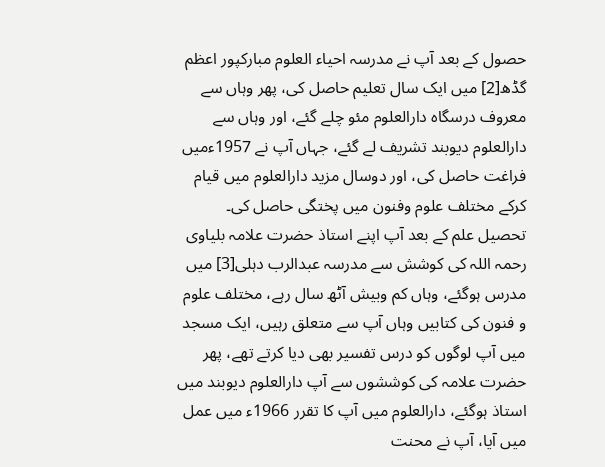حصول كے بعد آپ نے مدرسہ احیاء العلوم مباركپور اعظم گڈھ[2] میں ایک سال تعلیم حاصل كی، پھر وہاں سے معروف درسگاہ دارالعلوم مئو چلے گئے، اور وہاں سے دارالعلوم دیوبند تشریف لے گئے، جہاں آپ نے 1957ءمیں فراغت حاصل كی، اور دوسال مزید دارالعلوم میں قیام كركے مختلف علوم وفنون میں پختگی حاصل كی۔
تحصیل علم كے بعد آپ اپنے استاذ حضرت علامہ بلیاوی رحمہ اللہ كی كوشش سے مدرسہ عبدالرب دہلی[3] میں مدرس ہوگئے، وہاں كم وبیش آٹھ سال رہے، مختلف علوم و فنون كی كتابیں وہاں آپ سے متعلق رہیں، ایک مسجد میں آپ لوگوں كو درس تفسیر بھی دیا كرتے تھے، پھر حضرت علامہ كی كوششوں سے آپ دارالعلوم دیوبند میں استاذ ہوگئے، دارالعلوم میں آپ كا تقرر 1966ء میں عمل میں آیا، آپ نے محنت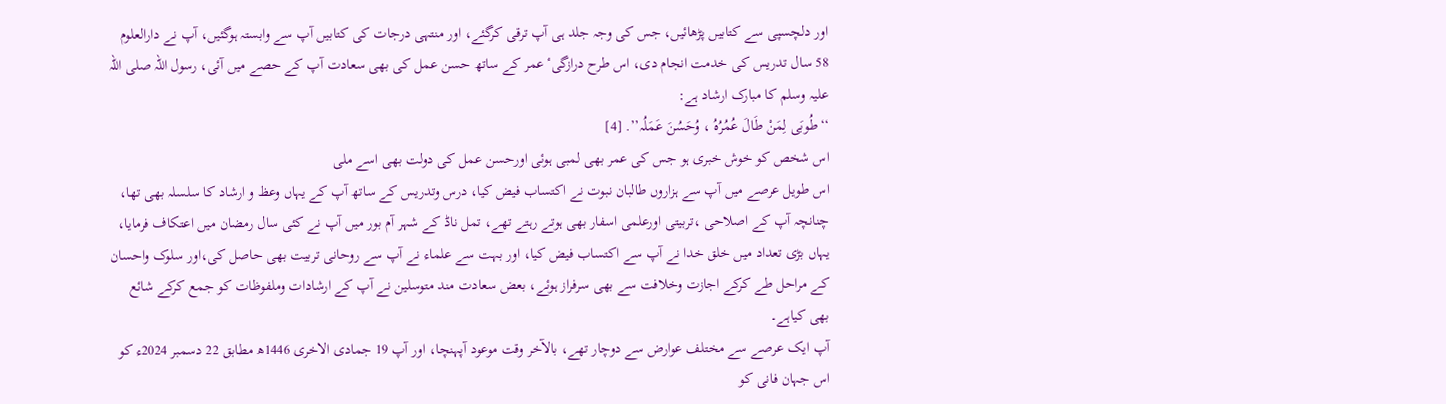اور دلچسپی سے كتابیں پڑھائیں، جس كی وجہ جلد ہی آپ ترقی كرگئے، اور منتہی درجات كی كتابیں آپ سے وابستہ ہوگئیں، آپ نے دارالعلوم 58 سال تدریس كی خدمت انجام دی، اس طرح درازگیٴ عمر كے ساتھ حسن عمل كی بھی سعادت آپ كے حصے میں آئی، رسول اللہ صلی اللہ علیہ وسلم كا مبارک ارشاد ہے:
‘‘طُوبَی لِمَنْ طَالَ عُمُرُہُ ، وُحَسُنَ عَمَلُہ’’. [4]
اس شخص كو خوش خبری ہو جس كی عمر بھی لمبی ہوئی اورحسن عمل كی دولت بھی اسے ملی
اس طویل عرصے میں آپ سے ہزاروں طالبان نبوت نے اكتساب فیض كیا، درس وتدریس كے ساتھ آپ كے یہاں وعظ و ارشاد كا سلسلہ بھی تھا، چنانچہ آپ كے اصلاحی ،تربیتی اورعلمی اسفار بھی ہوتے رہتے تھے، تمل ناڈ كے شہر آم بور میں آپ نے كئی سال رمضان میں اعتكاف فرمایا، یہاں بڑی تعداد میں خلق خدا نے آپ سے اكتساب فیض كیا، اور بہت سے علماء نے آپ سے روحانی تربیت بھی حاصل كی،اور سلوک واحسان كے مراحل طے كركے اجازت وخلافت سے بھی سرفراز ہوئے، بعض سعادت مند متوسلین نے آپ كے ارشادات وملفوظات كو جمع كركے شائع بھی كیاہے۔
آپ ایک عرصے سے مختلف عوارض سے دوچار تھے، بالآخر وقت موعود آپہنچا، اور آپ 19 جمادی الاخری 1446ھ مطابق 22 دسمبر 2024ء كو اس جہان فانی كو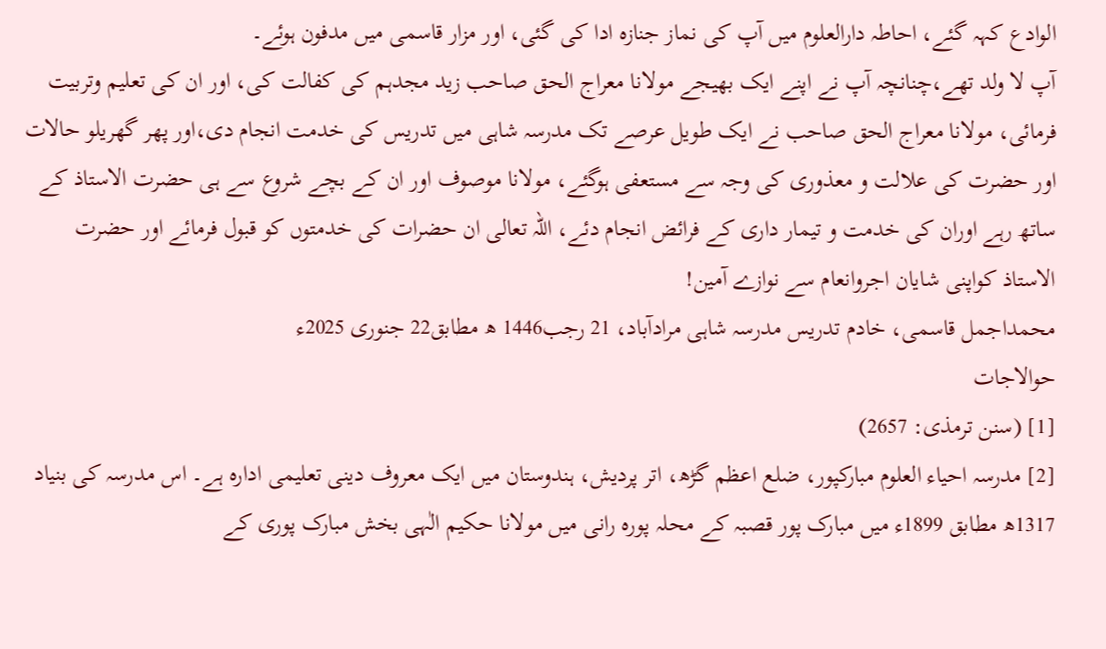الوادع كہہ گئے، احاطہ دارالعلوم میں آپ كی نماز جنازہ ادا كی گئی، اور مزار قاسمی میں مدفون ہوئے۔
آپ لا ولد تھے،چنانچہ آپ نے اپنے ایک بھیجے مولانا معراج الحق صاحب زید مجدہم كی كفالت كی، اور ان كی تعلیم وتربیت فرمائی، مولانا معراج الحق صاحب نے ایک طویل عرصے تک مدرسہ شاہی میں تدریس كی خدمت انجام دی،اور پھر گھریلو حالات اور حضرت کی علالت و معذوری كی وجہ سے مستعفی ہوگئے، مولانا موصوف اور ان كے بچے شروع سے ہی حضرت الاستاذ كے ساتھ رہے اوران كی خدمت و تیمار داری كے فرائض انجام دئے، اللہ تعالی ان حضرات كی خدمتوں كو قبول فرمائے اور حضرت الاستاذ كواپنی شایان اجروانعام سے نوازے آمین!
محمداجمل قاسمی، خادم تدریس مدرسہ شاہی مرادآباد، 21 رجب1446 ھ مطابق22 جنوری 2025ء
حوالاجات
[1] (سنن ترمذی: 2657)
[2] مدرسہ احیاء العلوم مبارکپور، ضلع اعظم گڑھ، اتر پردیش، ہندوستان میں ایک معروف دینی تعلیمی ادارہ ہے۔ اس مدرسہ کی بنیاد 1317ھ مطابق 1899ء میں مبارک پور قصبہ کے محلہ پورہ رانی میں مولانا حکیم الٰہی بخش مبارک پوری کے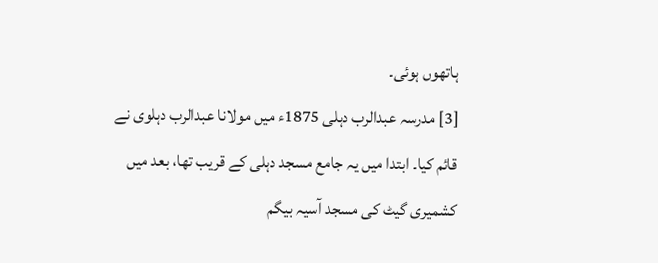ہاتھوں ہوئی۔
[3] مدرسہ عبدالرب دہلی 1875ء میں مولانا عبدالرب دہلوی نے قائم کیا۔ ابتدا میں یہ جامع مسجد دہلی کے قریب تھا، بعد میں کشمیری گیٹ کی مسجد آسیہ بیگم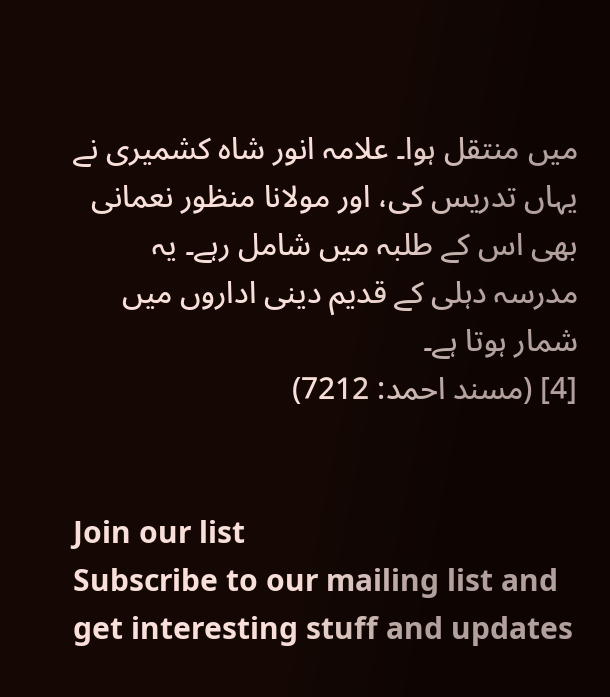میں منتقل ہوا۔ علامہ انور شاہ کشمیری نے یہاں تدریس کی، اور مولانا منظور نعمانی بھی اس کے طلبہ میں شامل رہے۔ یہ مدرسہ دہلی کے قدیم دینی اداروں میں شمار ہوتا ہے۔
[4] (مسند احمد: 7212)


Join our list
Subscribe to our mailing list and get interesting stuff and updates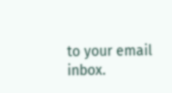to your email inbox.